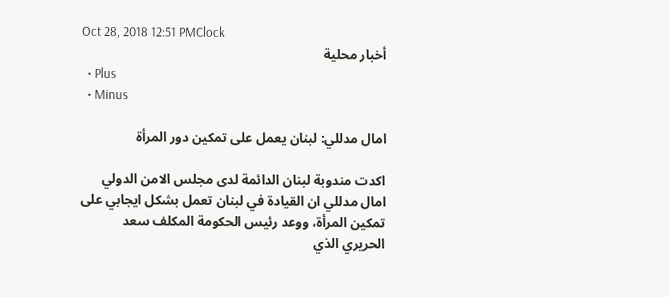Oct 28, 2018 12:51 PMClock
أخبار محلية
  • Plus
  • Minus

امال مدللي: لبنان يعمل على تمكين دور المرأة

اكدت مندوبة لبنان الدائمة لدى مجلس الامن الدولي امال مدللي ان القيادة في لبنان تعمل بشكل ايجابي على تمكين المرأة، ووعد رئيس الحكومة المكلف سعد الحريري الذي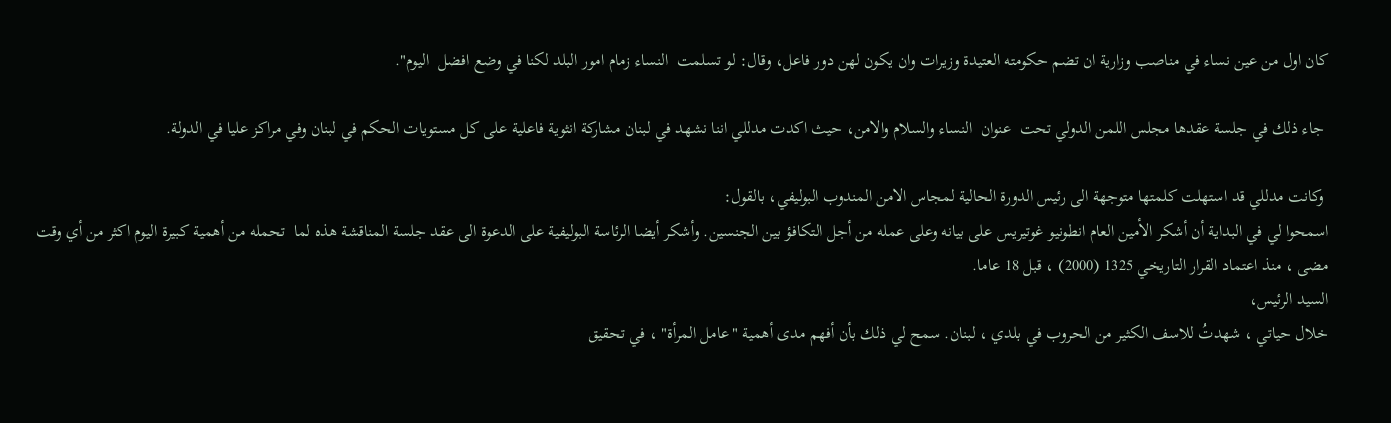كان اول من عين نساء في مناصب وزارية ان تضم حكومته العتيدة وزيرات وان يكون لهن دور فاعل، وقال: لو تسلمت  النساء زمام امور البلد لكنا في وضع افضل  اليوم".

 جاء ذلك في جلسة عقدها مجلس اللمن الدولي تحت  عنوان  النساء والسلام والامن، حيث اكدت مدللي اننا نشهد في لبنان مشاركة انثوية فاعلية على كل مستويات الحكم في لبنان وفي مراكز عليا في الدولة.

 وكانت مدللي قد استهلت كلمتها متوجهة الى رئيس الدورة الحالية لمجاس الامن المندوب البوليفي، بالقول:
اسمحوا لي في البداية أن أشكر الأمين العام انطونيو غوتيريس على بيانه وعلى عمله من أجل التكافؤ بين الجنسين. وأشكر أيضا الرئاسة البوليفية على الدعوة الى عقد جلسة المناقشة هذه لما  تحمله من أهمية كبيرة اليوم اكثر من أي وقت مضى ، منذ اعتماد القرار التاريخي 1325 (2000) ، قبل 18 عاما.
السيد الرئيس،
خلال حياتي ، شهدتُ للاسف الكثير من الحروب في بلدي ، لبنان. سمح لي ذلك بأن أفهم مدى أهمية "عامل المرأة" ، في تحقيق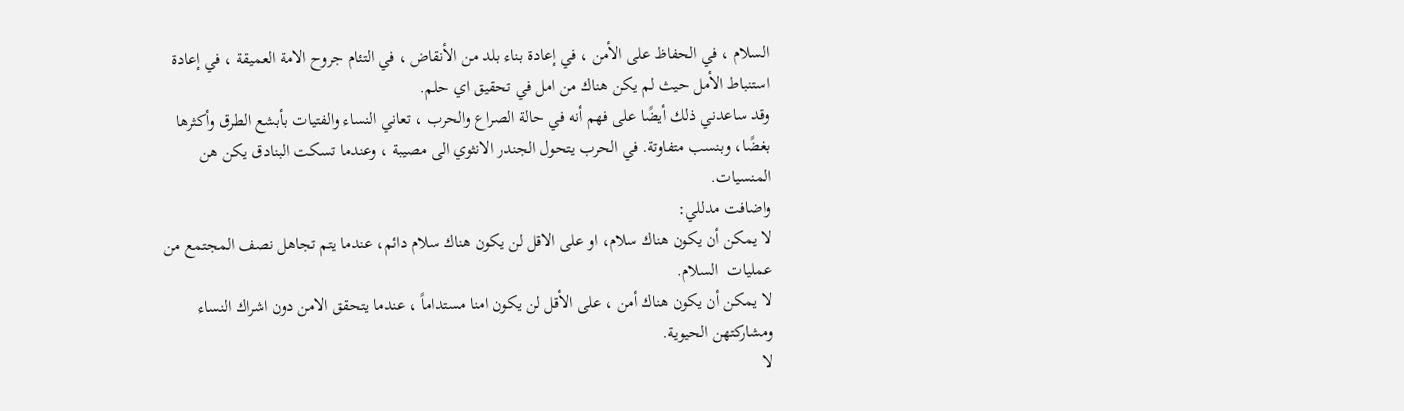السلام ، في الحفاظ على الأمن ، في إعادة بناء بلد من الأنقاض ، في التئام جروح الامة العميقة ، في إعادة استنباط الأمل حيث لم يكن هناك من امل في تحقيق اي حلم.
وقد ساعدني ذلك أيضًا على فهم أنه في حالة الصراع والحرب ، تعاني النساء والفتيات بأبشع الطرق وأكثرها بغضًا، وبنسب متفاوتة. في الحرب يتحول الجندر الانثوي الى مصيبة ، وعندما تسكت البنادق يكن هن المنسيات.
واضافت مدللي:
لا يمكن أن يكون هناك سلام، او على الاقل لن يكون هناك سلام دائم، عندما يتم تجاهل نصف المجتمع من عمليات  السلام.
لا يمكن أن يكون هناك أمن ، على الأقل لن يكون امنا مستداماً ، عندما يتحقق الامن دون اشراك النساء ومشاركتهن الحيوية.
لا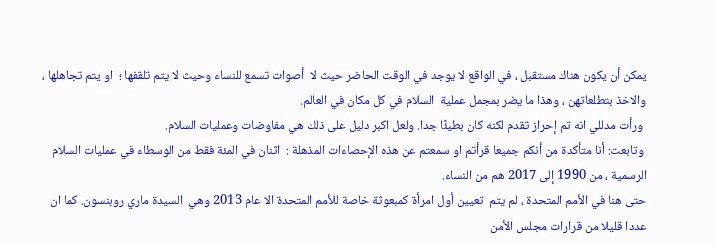يمكن أن يكون هناك مستقبل ، في الواقع لا يوجد في الوقت الحاضر حيث لا  أصوات تسمع للنساء وحيث لا يتم تلقفها ؛  او يتم تجاهلها ، والاخذ بتطلعاتهن ، وهذا ما يضر بمجمل عملية  السلام في كل مكان في العالم.
 ورأت مدللي انه تم إحراز تقدم لكنه كان بطيئًا جدا. ولعل اكبر دليل على ذلك هي مفاوضات وعمليات السلام.
 وتابعت: أنا متأكدة من أنكم جميعا قرأتم او سمعتم عن هذه الإحصاءات المذهلة :  اثنان في المئة فقط من الوسطاء في عمليات السلام الرسمية ، من 1990 إلى 2017 هم من النساء.
حتى هنا في الأمم المتحدة ، لم يتم  تعيين أول امرأة كمبعوثة خاصة للأمم المتحدة الا عام 2013 وهي  السيدة ماري روبنسون. كما ان عددا قليلا من قرارات مجلس الأمن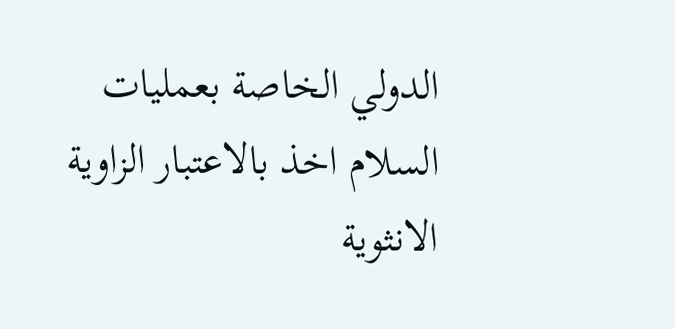الدولي الخاصة بعمليات السلام اخذ بالاعتبار الزاوية الانثوية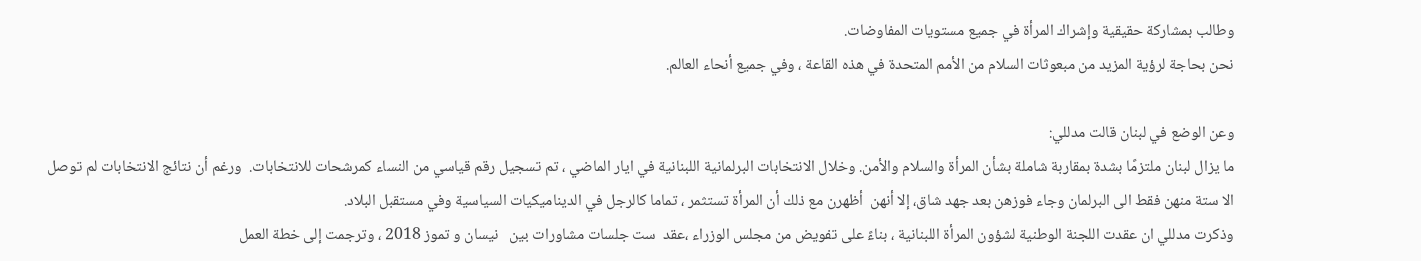وطالب بمشاركة حقيقية وإشراك المرأة في جميع مستويات المفاوضات.
نحن بحاجة لرؤية المزيد من مبعوثات السلام من الأمم المتحدة في هذه القاعة ، وفي جميع أنحاء العالم.

وعن الوضع في لبنان قالت مدللي:
ما يزال لبنان ملتزمًا بشدة بمقاربة شاملة بشأن المرأة والسلام والأمن. وخلال الانتخابات البرلمانية اللبنانية في ايار الماضي ، تم تسجيل رقم قياسي من النساء كمرشحات للانتخابات.  ورغم أن نتائج الانتخابات لم توصل الا ستة منهن فقط الى البرلمان وجاء فوزهن بعد جهد شاق، إلا أنهن  أظهرن مع ذلك أن المرأة تستثمر ، تماما كالرجل في الديناميكيات السياسية وفي مستقبل البلاد.
وذكرت مدللي ان عقدت اللجنة الوطنية لشؤون المرأة اللبنانية ، بناءً على تفويض من مجلس الوزراء ،عقد  ست جلسات مشاورات بين   نيسان و تموز 2018 ، وترجمت إلى خطة العمل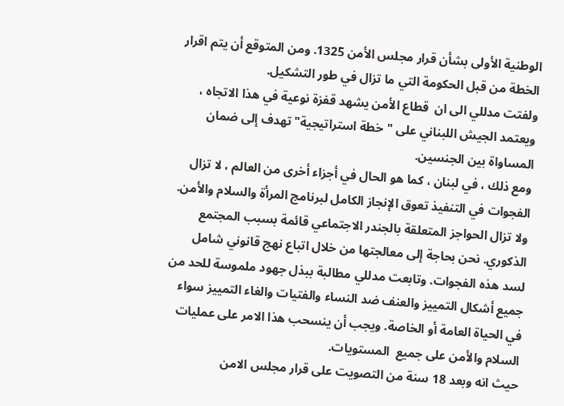الوطنية الأولى بشأن قرار مجلس الأمن 1325. ومن المتوقع أن يتم اقرار  الخطة من قبل الحكومة التي ما تزال في طور التشكيل.
ولفتت مدللي الى ان  قطاع الأمن يشهد قفزة نوعية في هذا الاتجاه ، ويعتمد الجيش اللبناني على "خطة استراتيجية" تهدف إلى ضمان المساواة بين الجنسين.
ومع ذلك ، في لبنان ، كما هو الحال في أجزاء أخرى من العالم ، لا تزال الفجوات في التنفيذ تعوق الإنجاز الكامل لبرنامج المرأة والسلام والأمن. ولا تزال الحواجز المتعلقة بالجندر الاجتماعي قائمة بسبب المجتمع الذكوري. نحن بحاجة إلى معالجتها من خلال اتباع نهج قانوني شامل لسد هذه الفجوات. وتابعت مدللي مطالبة ببذل جهود ملموسة للحد من جميع أشكال التمييز والعنف ضد النساء والفتيات والغاء التمييز سواء في الحياة العامة أو الخاصة. ويجب أن ينسحب هذا الامر على عمليات السلام والأمن على جميع  المستويات.
حيث انه وبعد 18 سنة من التصويت على قرار مجلس الامن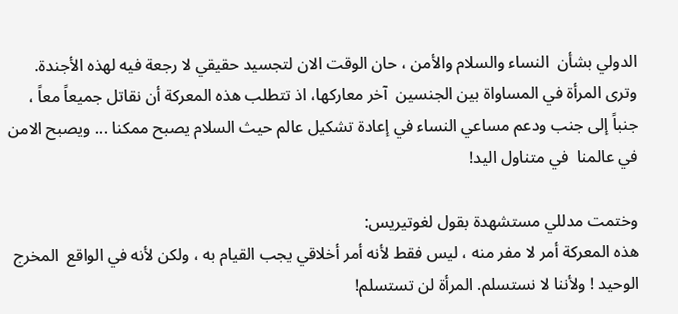الدولي بشأن  النساء والسلام والأمن ، حان الوقت الان لتجسيد حقيقي لا رجعة فيه لهذه الأجندة.
وترى المرأة في المساواة بين الجنسين  آخر معاركها، اذ تتطلب هذه المعركة أن نقاتل جميعاً معاً ، جنباً إلى جنب ودعم مساعي النساء في إعادة تشكيل عالم حيث السلام يصبح ممكنا ... ويصبح الامن في عالمنا  في متناول اليد!

وختمت مدللي مستشهدة بقول لغوتيريس:
هذه المعركة أمر لا مفر منه ، ليس فقط لأنه أمر أخلاقي يجب القيام به ، ولكن لأنه في الواقع  المخرج الوحيد ! ولأننا لا نستسلم. المرأة لن تستسلم!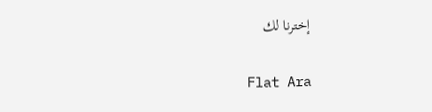إخترنا لك

Flat Ara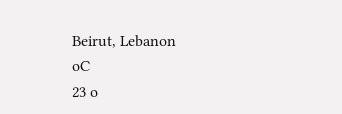Beirut, Lebanon
oC
23 o